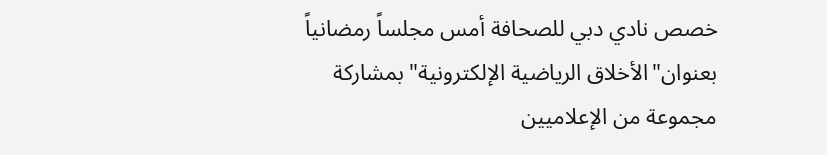خصص نادي دبي للصحافة أمس مجلساً رمضانياً بعنوان"الأخلاق الرياضية الإلكترونية" بمشاركة مجموعة من الإعلاميين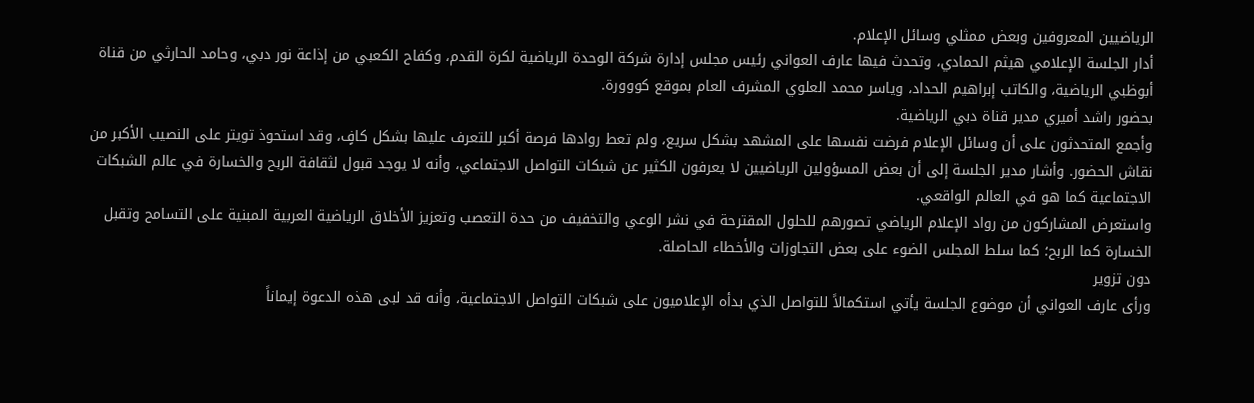الرياضيين المعروفين وبعض ممثلي وسائل الإعلام.
أدار الجلسة الإعلامي هيثم الحمادي، وتحدث فيها عارف العواني رئيس مجلس إدارة شركة الوحدة الرياضية لكرة القدم، وكفاح الكعبي من إذاعة نور دبي، وحامد الحارثي من قناة أبوظبي الرياضية، والكاتب إبراهيم الحداد، وياسر محمد العلوي المشرف العام بموقع كووورة.
بحضور راشد أميري مدير قناة دبي الرياضية.
وأجمع المتحدثون على أن وسائل الإعلام فرضت نفسها على المشهد بشكل سريع، ولم تعط روادها فرصة أكبر للتعرف عليها بشكل كافٍ، وقد استحوذ تويتر على النصيب الأكبر من نقاش الحضور. وأشار مدير الجلسة إلى أن بعض المسؤولين الرياضيين لا يعرفون الكثير عن شبكات التواصل الاجتماعي، وأنه لا يوجد قبول لثقافة الربح والخسارة في عالم الشبكات الاجتماعية كما هو في العالم الواقعي.
واستعرض المشاركون من رواد الإعلام الرياضي تصورهم للحلول المقترحة في نشر الوعي والتخفيف من حدة التعصب وتعزيز الأخلاق الرياضية العربية المبنية على التسامح وتقبل الخسارة كما الربح؛ كما سلط المجلس الضوء على بعض التجاوزات والأخطاء الحاصلة.
دون تزوير
ورأى عارف العواني أن موضوع الجلسة يأتي استكمالاً للتواصل الذي بدأه الإعلاميون على شبكات التواصل الاجتماعية، وأنه قد لبى هذه الدعوة إيماناً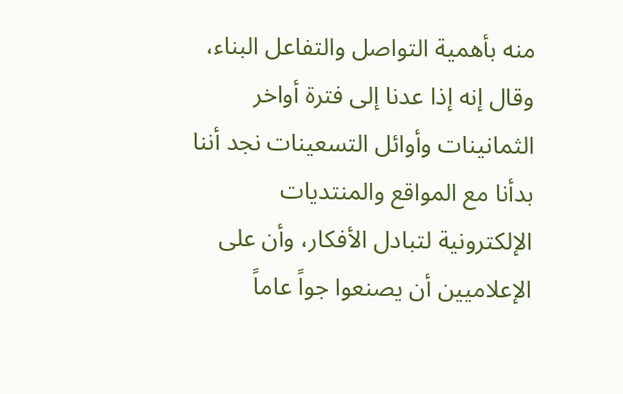منه بأهمية التواصل والتفاعل البناء، وقال إنه إذا عدنا إلى فترة أواخر الثمانينات وأوائل التسعينات نجد أننا بدأنا مع المواقع والمنتديات الإلكترونية لتبادل الأفكار، وأن على الإعلاميين أن يصنعوا جواً عاماً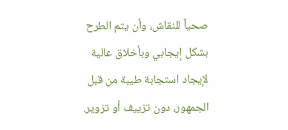صحياً للنقاش، وأن يتم الطرح بشكل إيجابي وبأخلاق عالية لإيجاد استجابة طيبة من قبل الجمهور، دون تزييف أو تزوير.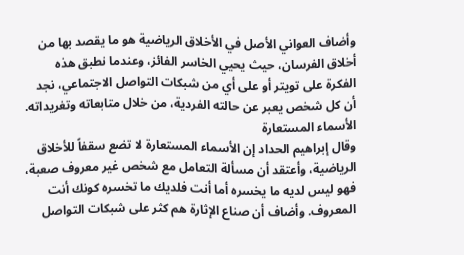وأضاف العواني الأصل في الأخلاق الرياضية هو ما يقصد بها من أخلاق الفرسان، حيث يحيي الخاسر الفائز، وعندما نطبق هذه الفكرة على تويتر أو على أي من شبكات التواصل الاجتماعي، نجد أن كل شخص يعبر عن حالته الفردية، من خلال متابعاته وتغريداته.
الأسماء المستعارة
وقال إبراهيم الحداد إن الأسماء المستعارة لا تضع سقفاً للأخلاق الرياضية، وأعتقد أن مسألة التعامل مع شخص غير معروف صعبة، فهو ليس لديه ما يخسره أما أنت فلديك ما تخسره كونك أنت المعروف. وأضاف أن صناع الإثارة هم كثر على شبكات التواصل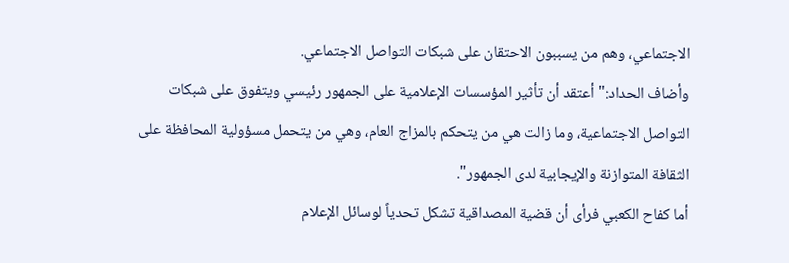الاجتماعي، وهم من يسببون الاحتقان على شبكات التواصل الاجتماعي.
وأضاف الحداد:" أعتقد أن تأثير المؤسسات الإعلامية على الجمهور رئيسي ويتفوق على شبكات التواصل الاجتماعية، وما زالت هي من يتحكم بالمزاج العام، وهي من يتحمل مسؤولية المحافظة على الثقافة المتوازنة والإيجابية لدى الجمهور".
أما كفاح الكعبي فرأى أن قضية المصداقية تشكل تحدياً لوسائل الإعلام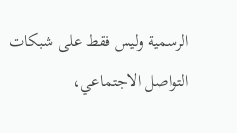الرسمية وليس فقط على شبكات التواصل الاجتماعي،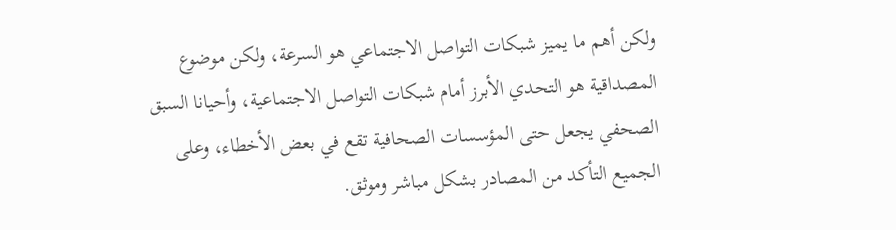ولكن أهم ما يميز شبكات التواصل الاجتماعي هو السرعة، ولكن موضوع المصداقية هو التحدي الأبرز أمام شبكات التواصل الاجتماعية، وأحيانا السبق الصحفي يجعل حتى المؤسسات الصحافية تقع في بعض الأخطاء، وعلى الجميع التأكد من المصادر بشكل مباشر وموثق.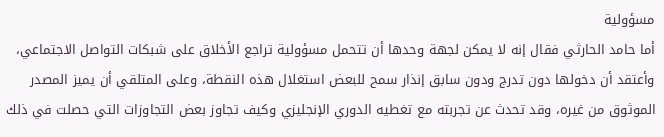مسؤولية
أما حامد الحارثي فقال إنه لا يمكن لجهة وحدها أن تتحمل مسؤولية تراجع الأخلاق على شبكات التواصل الاجتماعي، وأعتقد أن دخولها دون تدرج ودون سابق إنذار سمح للبعض استغلال هذه النقطة، وعلى المتلقي أن يميز المصدر الموثوق من غيره، وقد تحدث عن تجربته مع تغطيه الدوري الإنجليزي وكيف تجاوز بعض التجاوزات التي حصلت في ذلك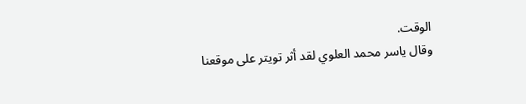الوقت.
وقال ياسر محمد العلوي لقد أثر تويتر على موقعنا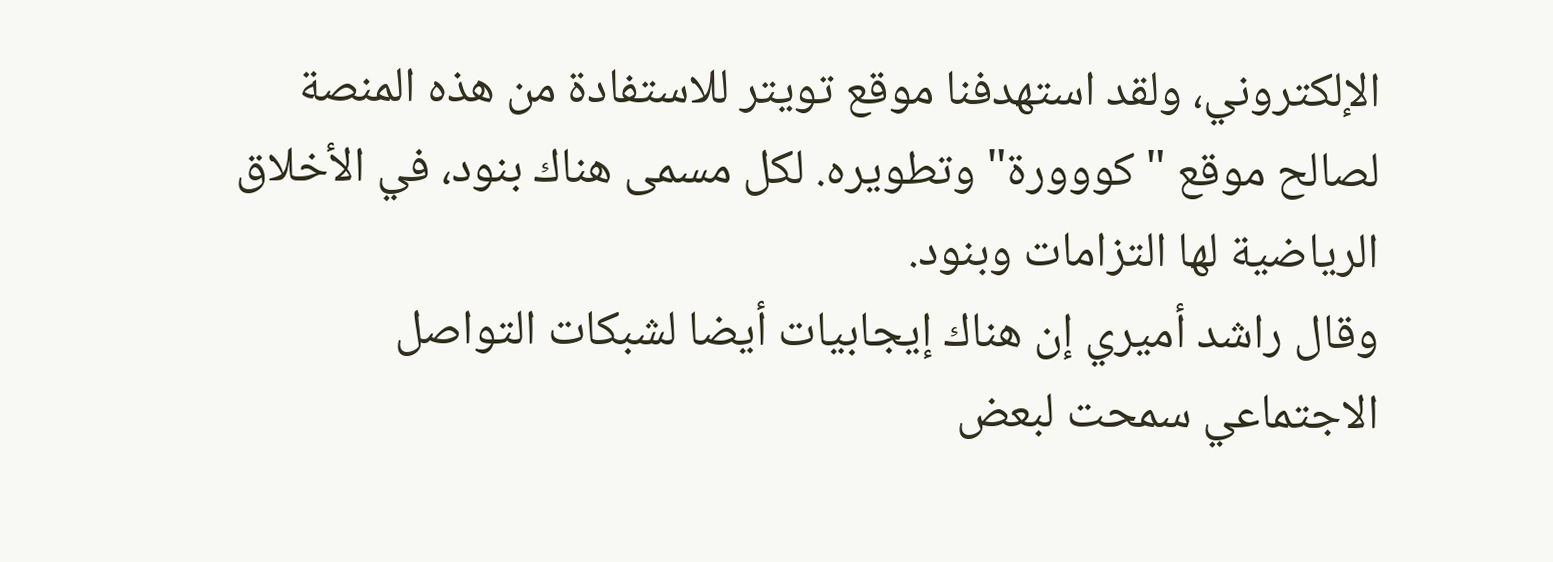الإلكتروني، ولقد استهدفنا موقع تويتر للاستفادة من هذه المنصة لصالح موقع "كووورة" وتطويره. لكل مسمى هناك بنود، في الأخلاق الرياضية لها التزامات وبنود.
وقال راشد أميري إن هناك إيجابيات أيضا لشبكات التواصل الاجتماعي سمحت لبعض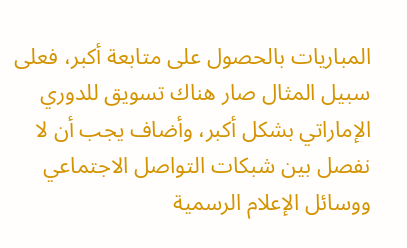المباريات بالحصول على متابعة أكبر، فعلى سبيل المثال صار هناك تسويق للدوري الإماراتي بشكل أكبر، وأضاف يجب أن لا نفصل بين شبكات التواصل الاجتماعي ووسائل الإعلام الرسمية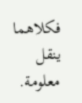فكلاهما ينقل معلومة.